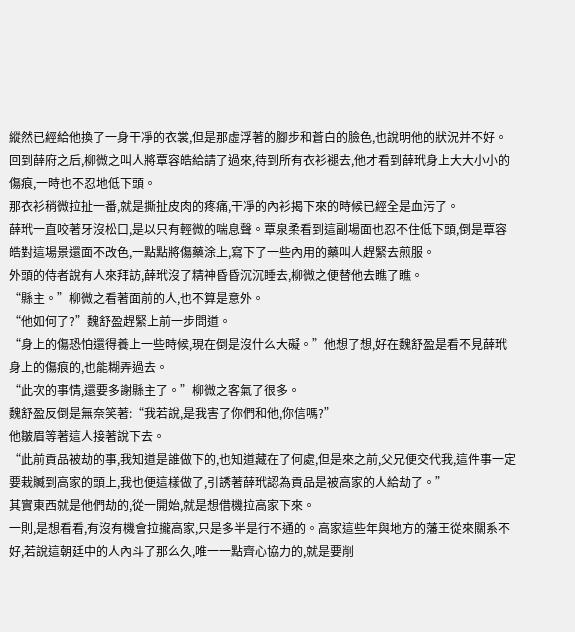縱然已經給他換了一身干凈的衣裳,但是那虛浮著的腳步和蒼白的臉色,也說明他的狀況并不好。
回到薛府之后,柳微之叫人將覃容皓給請了過來,待到所有衣衫褪去,他才看到薛玳身上大大小小的傷痕,一時也不忍地低下頭。
那衣衫稍微拉扯一番,就是撕扯皮肉的疼痛,干凈的內衫揭下來的時候已經全是血污了。
薛玳一直咬著牙沒松口,是以只有輕微的喘息聲。覃泉柔看到這副場面也忍不住低下頭,倒是覃容皓對這場景還面不改色,一點點將傷藥涂上,寫下了一些內用的藥叫人趕緊去煎服。
外頭的侍者說有人來拜訪,薛玳沒了精神昏昏沉沉睡去,柳微之便替他去瞧了瞧。
“縣主。”柳微之看著面前的人,也不算是意外。
“他如何了?”魏舒盈趕緊上前一步問道。
“身上的傷恐怕還得養上一些時候,現在倒是沒什么大礙。”他想了想,好在魏舒盈是看不見薛玳身上的傷痕的,也能糊弄過去。
“此次的事情,還要多謝縣主了。”柳微之客氣了很多。
魏舒盈反倒是無奈笑著:“我若說,是我害了你們和他,你信嗎?”
他皺眉等著這人接著說下去。
“此前貢品被劫的事,我知道是誰做下的,也知道藏在了何處,但是來之前,父兄便交代我,這件事一定要栽贓到高家的頭上,我也便這樣做了,引誘著薛玳認為貢品是被高家的人給劫了。”
其實東西就是他們劫的,從一開始,就是想借機拉高家下來。
一則,是想看看,有沒有機會拉攏高家,只是多半是行不通的。高家這些年與地方的藩王從來關系不好,若說這朝廷中的人內斗了那么久,唯一一點齊心協力的,就是要削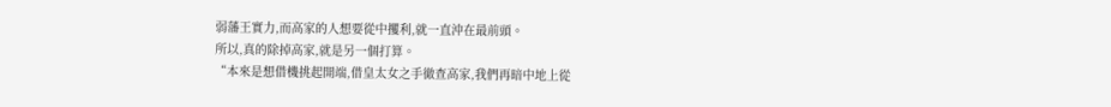弱藩王實力,而高家的人想要從中攫利,就一直沖在最前頭。
所以,真的除掉高家,就是另一個打算。
“本來是想借機挑起開端,借皇太女之手徹查高家,我們再暗中地上從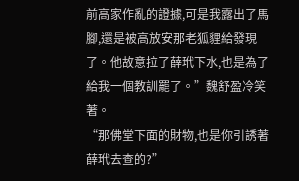前高家作亂的證據,可是我露出了馬腳,還是被高放安那老狐貍給發現了。他故意拉了薛玳下水,也是為了給我一個教訓罷了。”魏舒盈冷笑著。
“那佛堂下面的財物,也是你引誘著薛玳去查的?”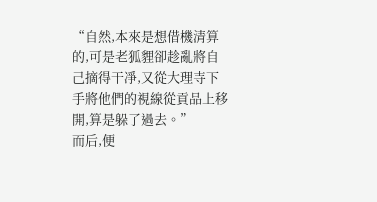“自然,本來是想借機清算的,可是老狐貍卻趁亂將自己摘得干凈,又從大理寺下手將他們的視線從貢品上移開,算是躲了過去。”
而后,便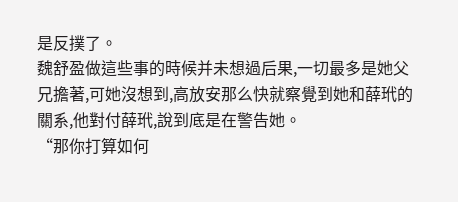是反撲了。
魏舒盈做這些事的時候并未想過后果,一切最多是她父兄擔著,可她沒想到,高放安那么快就察覺到她和薛玳的關系,他對付薛玳,說到底是在警告她。
“那你打算如何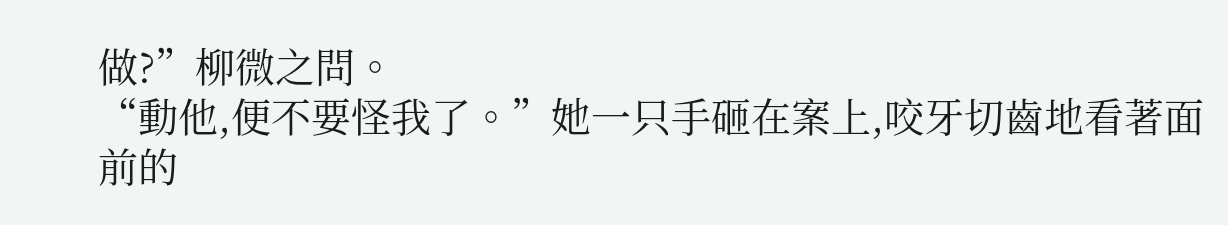做?”柳微之問。
“動他,便不要怪我了。”她一只手砸在案上,咬牙切齒地看著面前的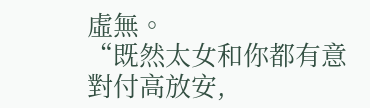虛無。
“既然太女和你都有意對付高放安,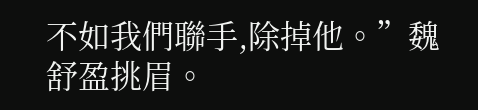不如我們聯手,除掉他。”魏舒盈挑眉。